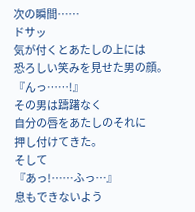次の瞬間……
ドサッ
気が付くとあたしの上には
恐ろしい笑みを見せた男の顔。
『んっ……!』
その男は躊躇なく
自分の唇をあたしのそれに
押し付けてきた。
そして
『あっ!……ふっ…』
息もできないよう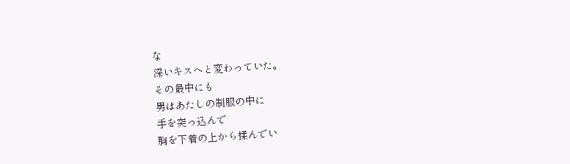な
深いキスへと変わっていた。
その最中にも
男はあたしの制服の中に
手を突っ込んで
胸を下着の上から揉んでい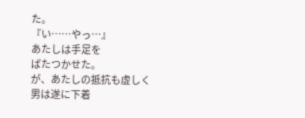た。
『い……やっ…』
あたしは手足を
ばたつかせた。
が、あたしの抵抗も虚しく
男は遂に下着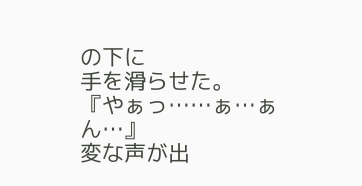の下に
手を滑らせた。
『やぁっ……ぁ…ぁん…』
変な声が出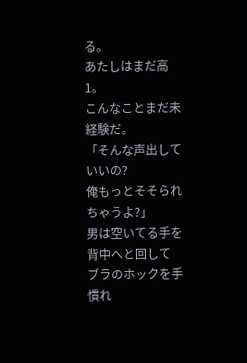る。
あたしはまだ高1。
こんなことまだ未経験だ。
「そんな声出していいの?
俺もっとそそられちゃうよ?」
男は空いてる手を
背中へと回して
ブラのホックを手慣れ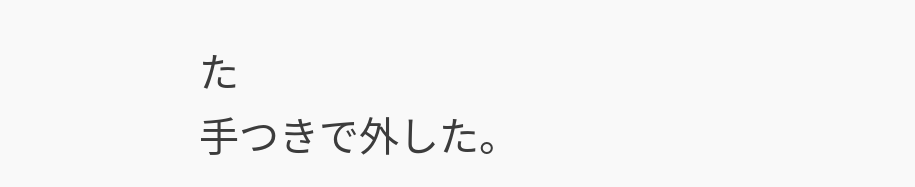た
手つきで外した。